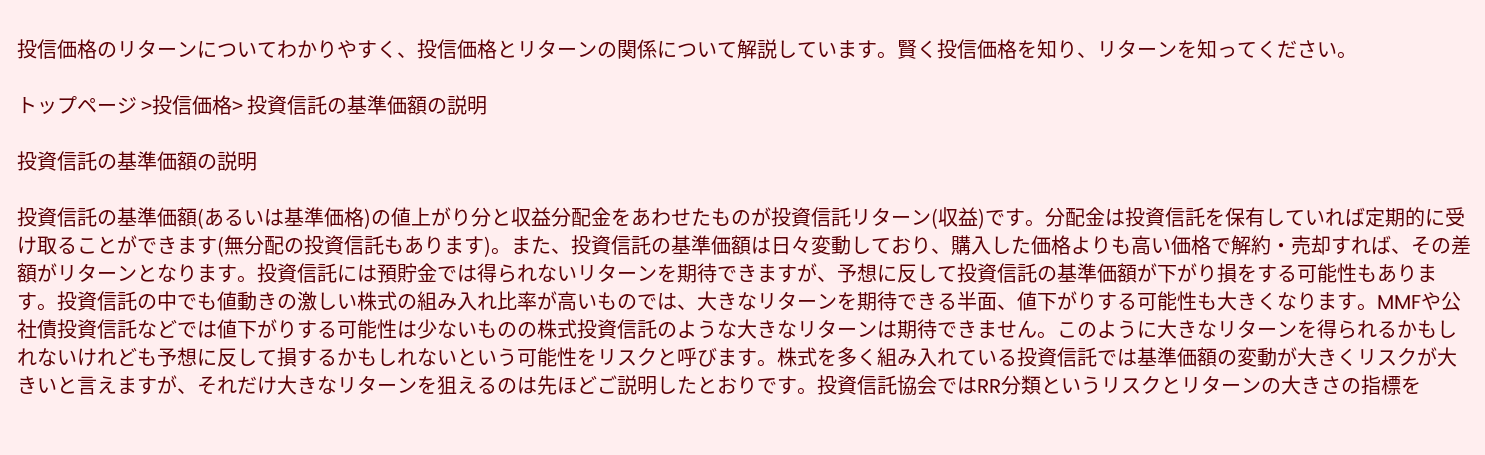投信価格のリターンについてわかりやすく、投信価格とリターンの関係について解説しています。賢く投信価格を知り、リターンを知ってください。

トップページ >投信価格> 投資信託の基準価額の説明

投資信託の基準価額の説明

投資信託の基準価額(あるいは基準価格)の値上がり分と収益分配金をあわせたものが投資信託リターン(収益)です。分配金は投資信託を保有していれば定期的に受け取ることができます(無分配の投資信託もあります)。また、投資信託の基準価額は日々変動しており、購入した価格よりも高い価格で解約・売却すれば、その差額がリターンとなります。投資信託には預貯金では得られないリターンを期待できますが、予想に反して投資信託の基準価額が下がり損をする可能性もあります。投資信託の中でも値動きの激しい株式の組み入れ比率が高いものでは、大きなリターンを期待できる半面、値下がりする可能性も大きくなります。MMFや公社債投資信託などでは値下がりする可能性は少ないものの株式投資信託のような大きなリターンは期待できません。このように大きなリターンを得られるかもしれないけれども予想に反して損するかもしれないという可能性をリスクと呼びます。株式を多く組み入れている投資信託では基準価額の変動が大きくリスクが大きいと言えますが、それだけ大きなリターンを狙えるのは先ほどご説明したとおりです。投資信託協会ではRR分類というリスクとリターンの大きさの指標を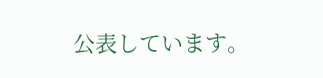公表しています。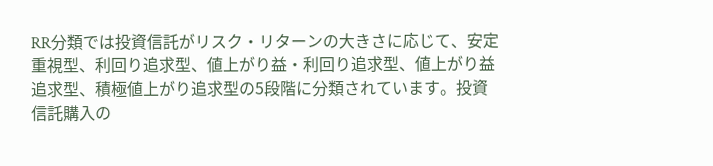RR分類では投資信託がリスク・リターンの大きさに応じて、安定重視型、利回り追求型、値上がり益・利回り追求型、値上がり益追求型、積極値上がり追求型の5段階に分類されています。投資信託購入の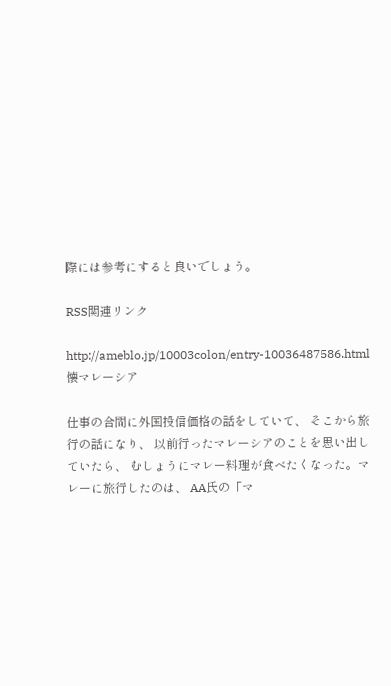際には参考にすると良いでしょう。

RSS関連リンク

http://ameblo.jp/10003colon/entry-10036487586.html懐マレーシア

仕事の合間に外国投信価格の話をしていて、 そこから旅行の話になり、 以前行ったマレーシアのことを思い出していたら、 むしょうにマレー料理が食べたくなった。マレーに旅行したのは、 AA氏の「マ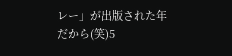レー」が出版された年だから(笑)5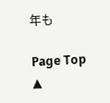年も

Page Top ▲